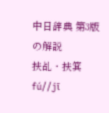中日辞典 第3版の解説
扶乩・扶箕
fú//jī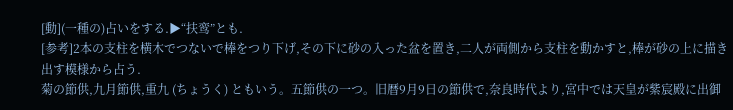[動](一種の)占いをする.▶“扶鸾”とも.
[参考]2本の支柱を横木でつないで棒をつり下げ,その下に砂の入った盆を置き,二人が両側から支柱を動かすと,棒が砂の上に描き出す模様から占う.
菊の節供,九月節供,重九 (ちょうく) ともいう。五節供の一つ。旧暦9月9日の節供で,奈良時代より,宮中では天皇が紫宸殿に出御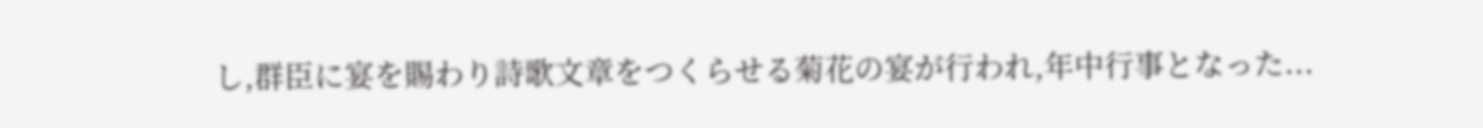し,群臣に宴を賜わり詩歌文章をつくらせる菊花の宴が行われ,年中行事となった...